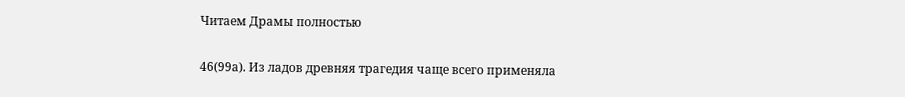Читаем Драмы полностью

46(99а). Из ладов древняя трагедия чаще всего применяла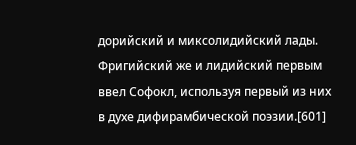дорийский и миксолидийский лады. Фригийский же и лидийский первым ввел Софокл, используя первый из них в духе дифирамбической поэзии.[601]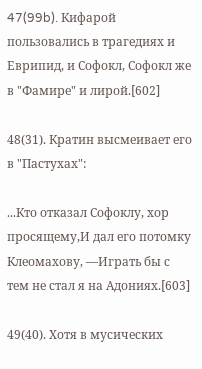47(99b). Кифарой пользовались в трагедиях и Еврипид, и Софокл, Софокл же в "Фамире" и лирой.[602]

48(31). Кратин высмеивает его в "Пастухах":

...Кто отказал Софоклу, хор просящему,И дал его потомку Клеомахову, —Играть бы с тем не стал я на Адониях.[603]

49(40). Хотя в мусических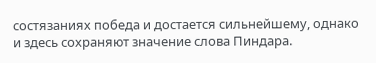состязаниях победа и достается сильнейшему, однако и здесь сохраняют значение слова Пиндара.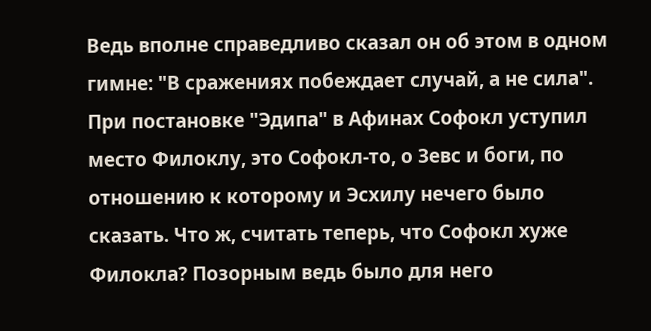Ведь вполне справедливо сказал он об этом в одном гимне: "В сражениях побеждает случай, а не сила". При постановке "Эдипа" в Афинах Софокл уступил место Филоклу, это Софокл-то, о Зевс и боги, по отношению к которому и Эсхилу нечего было сказать. Что ж, считать теперь, что Софокл хуже Филокла? Позорным ведь было для него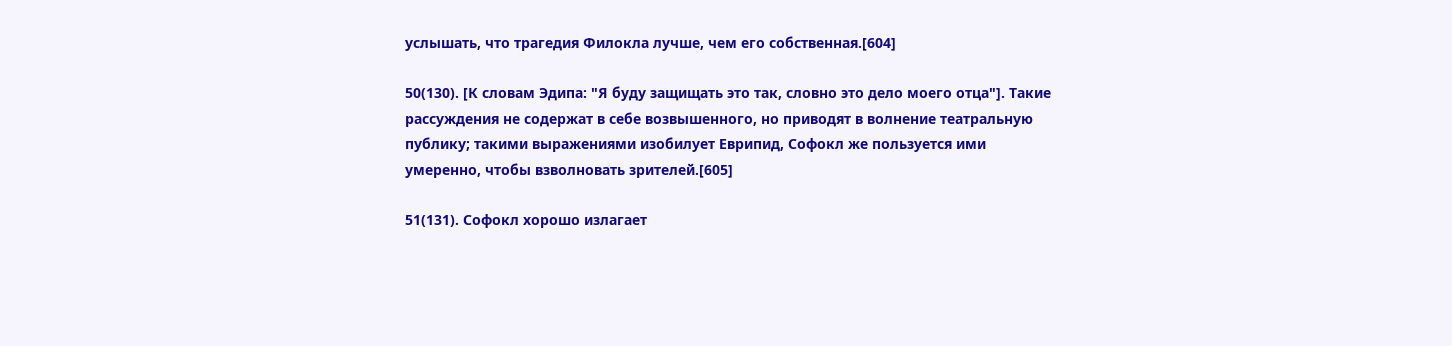услышать, что трагедия Филокла лучше, чем его собственная.[604]

50(130). [К словам Эдипа: "Я буду защищать это так, словно это дело моего отца"]. Такие рассуждения не содержат в себе возвышенного, но приводят в волнение театральную публику; такими выражениями изобилует Еврипид, Софокл же пользуется ими умеренно, чтобы взволновать зрителей.[605]

51(131). Софокл хорошо излагает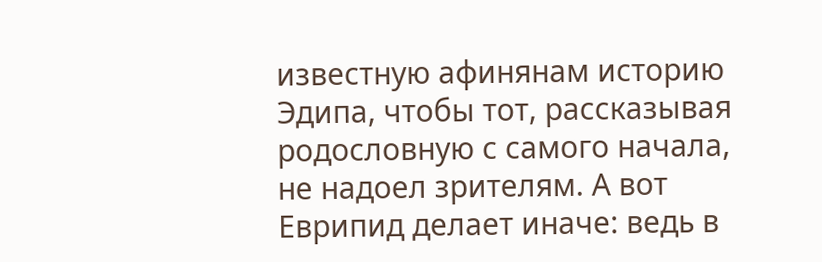известную афинянам историю Эдипа, чтобы тот, рассказывая родословную с самого начала, не надоел зрителям. А вот Еврипид делает иначе: ведь в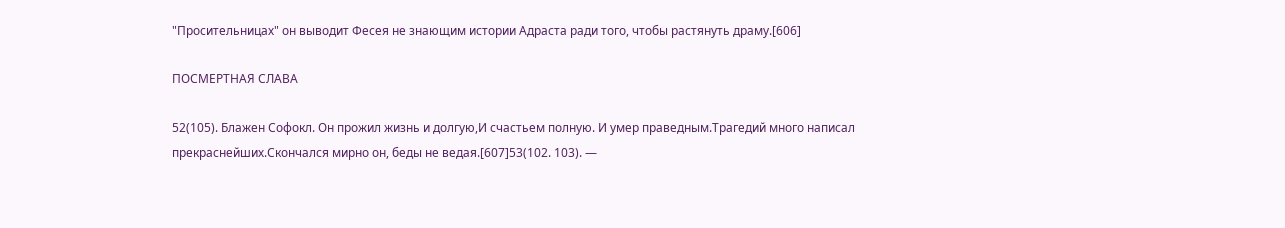"Просительницах" он выводит Фесея не знающим истории Адраста ради того, чтобы растянуть драму.[606]

ПОСМЕРТНАЯ СЛАВА

52(105). Блажен Софокл. Он прожил жизнь и долгую,И счастьем полную. И умер праведным.Трагедий много написал прекраснейших.Скончался мирно он, беды не ведая.[607]53(102. 103). —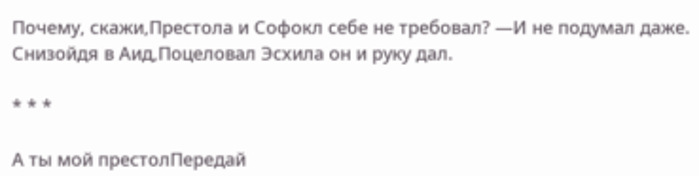Почему, скажи,Престола и Софокл себе не требовал? —И не подумал даже. Снизойдя в Аид,Поцеловал Эсхила он и руку дал.

* * *

А ты мой престолПередай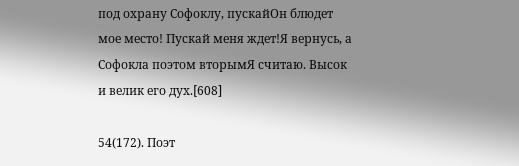под охрану Софоклу, пускайОн блюдет мое место! Пускай меня ждет!Я вернусь, а Софокла поэтом вторымЯ считаю. Высок и велик его дух.[608]

54(172). Поэт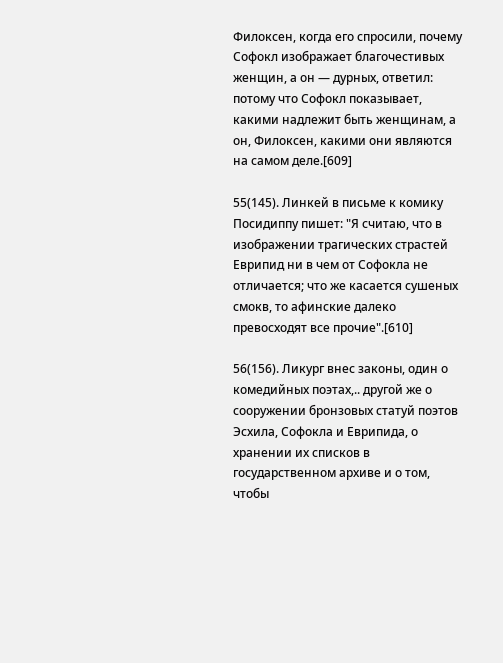Филоксен, когда его спросили, почему Софокл изображает благочестивых женщин, а он — дурных, ответил: потому что Софокл показывает, какими надлежит быть женщинам, а он, Филоксен, какими они являются на самом деле.[609]

55(145). Линкей в письме к комику Посидиппу пишет: "Я считаю, что в изображении трагических страстей Еврипид ни в чем от Софокла не отличается; что же касается сушеных смокв, то афинские далеко превосходят все прочие".[610]

56(156). Ликург внес законы, один о комедийных поэтах,.. другой же о сооружении бронзовых статуй поэтов Эсхила, Софокла и Еврипида, о хранении их списков в государственном архиве и о том, чтобы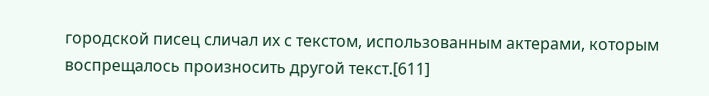городской писец сличал их с текстом, использованным актерами, которым воспрещалось произносить другой текст.[611]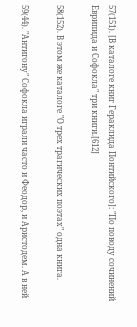57(151). [В каталоге книг Гераклида Понтийского]: "По поводу сочинений Еврипида и Софокла" три книги.[612]

58(152). В этом же каталоге "О трех трагических поэтах" одна книга.

59(44). "Антигону" Софокла играли часто и Феодор, и Аристодем. А в ней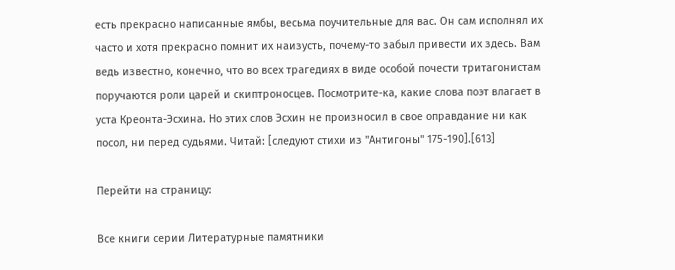есть прекрасно написанные ямбы, весьма поучительные для вас. Он сам исполнял их часто и хотя прекрасно помнит их наизусть, почему-то забыл привести их здесь. Вам ведь известно, конечно, что во всех трагедиях в виде особой почести тритагонистам поручаются роли царей и скиптроносцев. Посмотрите-ка, какие слова поэт влагает в уста Креонта-Эсхина. Но этих слов Эсхин не произносил в свое оправдание ни как посол, ни перед судьями. Читай: [следуют стихи из "Антигоны" 175-190].[613]

Перейти на страницу:

Все книги серии Литературные памятники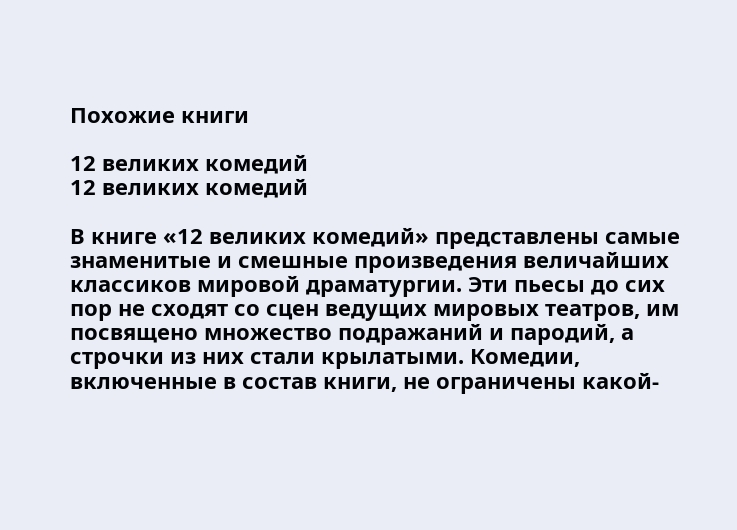Похожие книги

12 великих комедий
12 великих комедий

В книге «12 великих комедий» представлены самые знаменитые и смешные произведения величайших классиков мировой драматургии. Эти пьесы до сих пор не сходят со сцен ведущих мировых театров, им посвящено множество подражаний и пародий, а строчки из них стали крылатыми. Комедии, включенные в состав книги, не ограничены какой-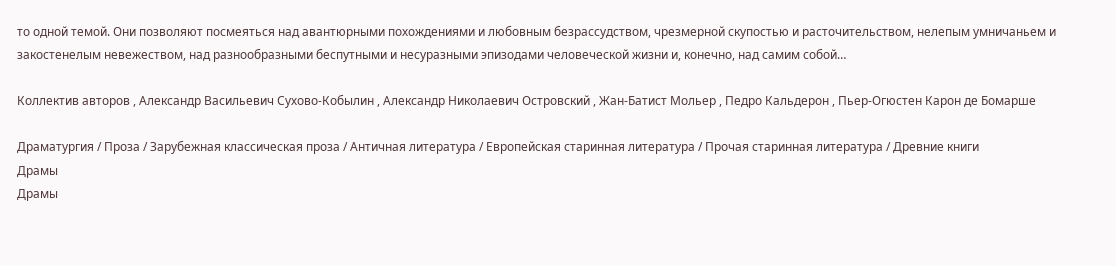то одной темой. Они позволяют посмеяться над авантюрными похождениями и любовным безрассудством, чрезмерной скупостью и расточительством, нелепым умничаньем и закостенелым невежеством, над разнообразными беспутными и несуразными эпизодами человеческой жизни и, конечно, над самим собой…

Коллектив авторов , Александр Васильевич Сухово-Кобылин , Александр Николаевич Островский , Жан-Батист Мольер , Педро Кальдерон , Пьер-Огюстен Карон де Бомарше

Драматургия / Проза / Зарубежная классическая проза / Античная литература / Европейская старинная литература / Прочая старинная литература / Древние книги
Драмы
Драмы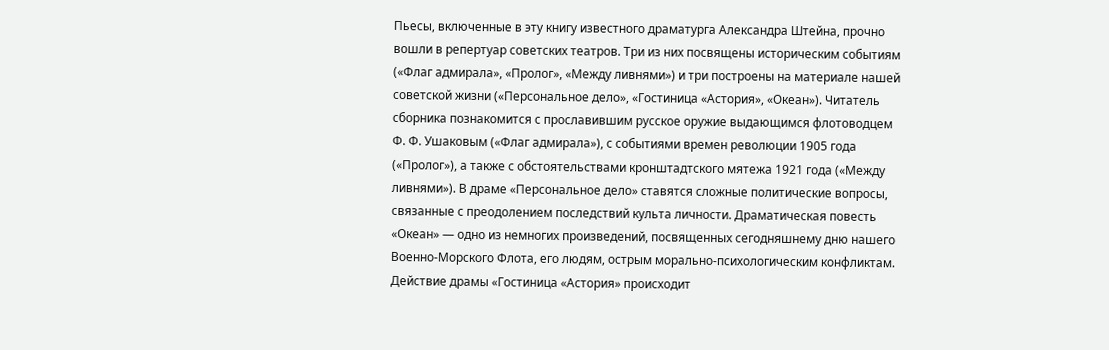Пьесы, включенные в эту книгу известного драматурга Александра Штейна, прочно вошли в репертуар советских театров. Три из них посвящены историческим событиям («Флаг адмирала», «Пролог», «Между ливнями») и три построены на материале нашей советской жизни («Персональное дело», «Гостиница «Астория», «Океан»). Читатель сборника познакомится с прославившим русское оружие выдающимся флотоводцем Ф. Ф. Ушаковым («Флаг адмирала»), с событиями времен революции 1905 года («Пролог»), а также с обстоятельствами кронштадтского мятежа 1921 года («Между ливнями»). В драме «Персональное дело» ставятся сложные политические вопросы, связанные с преодолением последствий культа личности. Драматическая повесть «Океан» — одно из немногих произведений, посвященных сегодняшнему дню нашего Военно-Морского Флота, его людям, острым морально-психологическим конфликтам. Действие драмы «Гостиница «Астория» происходит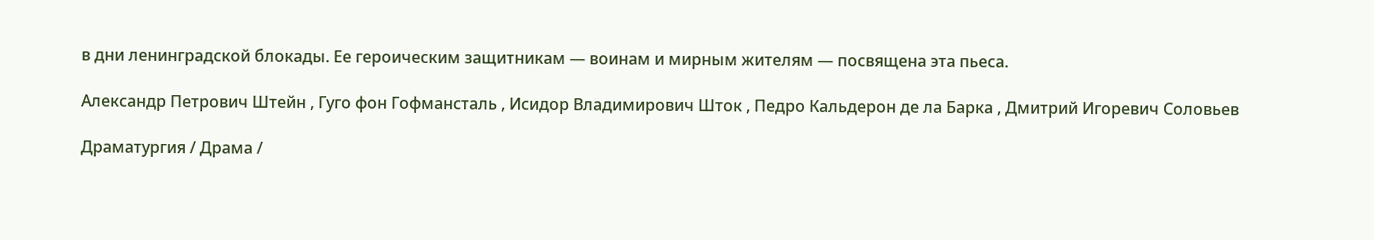в дни ленинградской блокады. Ее героическим защитникам — воинам и мирным жителям — посвящена эта пьеса.

Александр Петрович Штейн , Гуго фон Гофмансталь , Исидор Владимирович Шток , Педро Кальдерон де ла Барка , Дмитрий Игоревич Соловьев

Драматургия / Драма /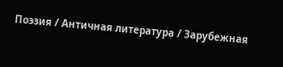Поэзия / Античная литература / Зарубежная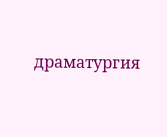драматургия